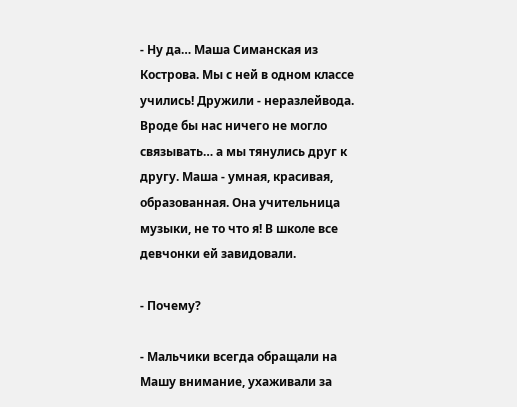- Ну да… Маша Симанская из Кострова. Мы с ней в одном классе учились! Дружили - неразлейвода. Вроде бы нас ничего не могло связывать… а мы тянулись друг к другу. Маша - умная, красивая, образованная. Она учительница музыки, не то что я! В школе все девчонки ей завидовали.

- Почему?

- Мальчики всегда обращали на Машу внимание, ухаживали за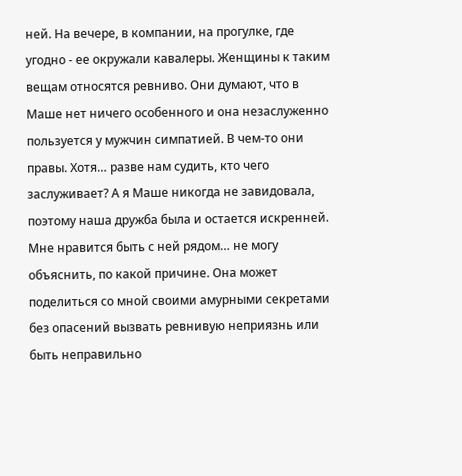ней. На вечере, в компании, на прогулке, где угодно - ее окружали кавалеры. Женщины к таким вещам относятся ревниво. Они думают, что в Маше нет ничего особенного и она незаслуженно пользуется у мужчин симпатией. В чем-то они правы. Хотя… разве нам судить, кто чего заслуживает? А я Маше никогда не завидовала, поэтому наша дружба была и остается искренней. Мне нравится быть с ней рядом… не могу объяснить, по какой причине. Она может поделиться со мной своими амурными секретами без опасений вызвать ревнивую неприязнь или быть неправильно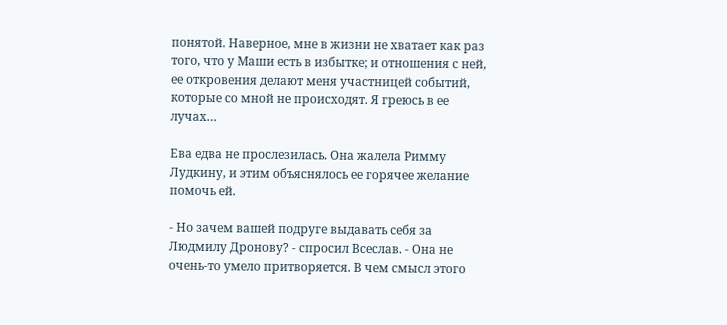понятой. Наверное, мне в жизни не хватает как раз того, что у Маши есть в избытке; и отношения с ней, ее откровения делают меня участницей событий, которые со мной не происходят. Я греюсь в ее лучах…

Ева едва не прослезилась. Она жалела Римму Лудкину, и этим объяснялось ее горячее желание помочь ей.

- Но зачем вашей подруге выдавать себя за Людмилу Дронову? - спросил Всеслав. - Она не очень-то умело притворяется. В чем смысл этого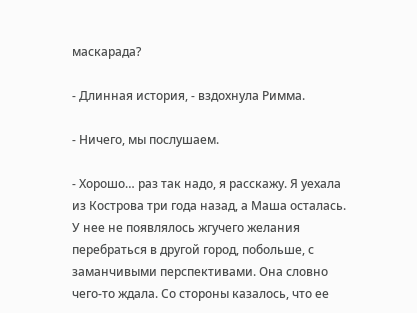маскарада?

- Длинная история, - вздохнула Римма.

- Ничего, мы послушаем.

- Хорошо… раз так надо, я расскажу. Я уехала из Кострова три года назад, а Маша осталась. У нее не появлялось жгучего желания перебраться в другой город, побольше, с заманчивыми перспективами. Она словно чего-то ждала. Со стороны казалось, что ее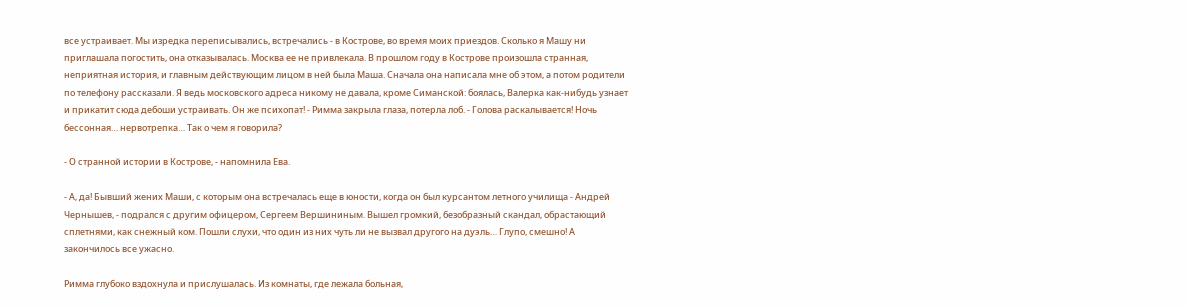все устраивает. Мы изредка переписывались, встречались - в Кострове, во время моих приездов. Сколько я Машу ни приглашала погостить, она отказывалась. Москва ее не привлекала. В прошлом году в Кострове произошла странная, неприятная история, и главным действующим лицом в ней была Маша. Сначала она написала мне об этом, а потом родители по телефону рассказали. Я ведь московского адреса никому не давала, кроме Симанской: боялась, Валерка как-нибудь узнает и прикатит сюда дебоши устраивать. Он же психопат! - Римма закрыла глаза, потерла лоб. - Голова раскалывается! Ночь бессонная… нервотрепка… Так о чем я говорила?

- О странной истории в Кострове, - напомнила Ева.

- А, да! Бывший жених Маши, с которым она встречалась еще в юности, когда он был курсантом летного училища - Андрей Чернышев, - подрался с другим офицером, Сергеем Вершининым. Вышел громкий, безобразный скандал, обрастающий сплетнями, как снежный ком. Пошли слухи, что один из них чуть ли не вызвал другого на дуэль… Глупо, смешно! А закончилось все ужасно.

Римма глубоко вздохнула и прислушалась. Из комнаты, где лежала больная,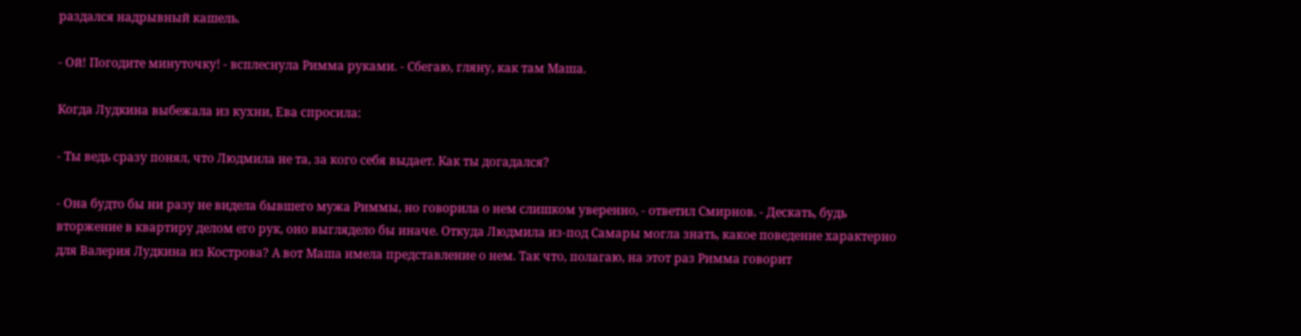раздался надрывный кашель.

- Ой! Погодите минуточку! - всплеснула Римма руками. - Сбегаю, гляну, как там Маша.

Когда Лудкина выбежала из кухни, Ева спросила:

- Ты ведь сразу понял, что Людмила не та, за кого себя выдает. Как ты догадался?

- Она будто бы ни разу не видела бывшего мужа Риммы, но говорила о нем слишком уверенно, - ответил Смирнов. - Дескать, будь вторжение в квартиру делом его рук, оно выглядело бы иначе. Откуда Людмила из-под Самары могла знать, какое поведение характерно для Валерия Лудкина из Кострова? А вот Маша имела представление о нем. Так что, полагаю, на этот раз Римма говорит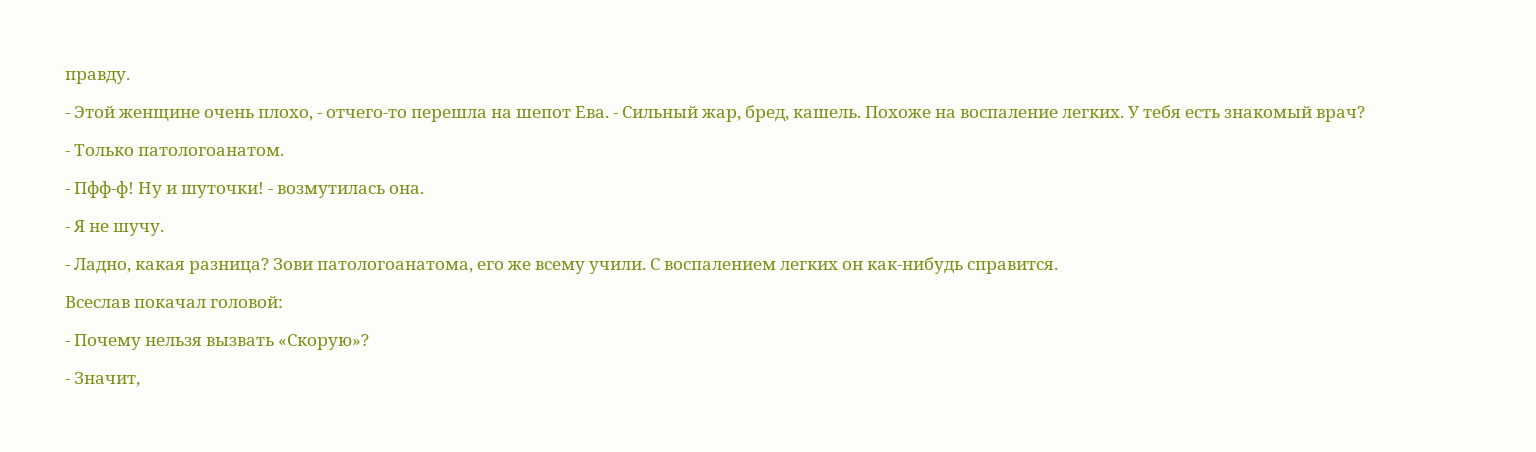правду.

- Этой женщине очень плохо, - отчего-то перешла на шепот Ева. - Сильный жар, бред, кашель. Похоже на воспаление легких. У тебя есть знакомый врач?

- Только патологоанатом.

- Пфф-ф! Ну и шуточки! - возмутилась она.

- Я не шучу.

- Ладно, какая разница? Зови патологоанатома, его же всему учили. С воспалением легких он как-нибудь справится.

Всеслав покачал головой:

- Почему нельзя вызвать «Скорую»?

- Значит,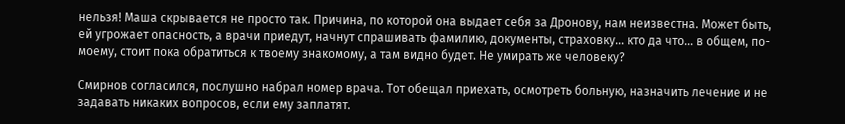нельзя! Маша скрывается не просто так. Причина, по которой она выдает себя за Дронову, нам неизвестна. Может быть, ей угрожает опасность, а врачи приедут, начнут спрашивать фамилию, документы, страховку… кто да что… в общем, по-моему, стоит пока обратиться к твоему знакомому, а там видно будет. Не умирать же человеку?

Смирнов согласился, послушно набрал номер врача. Тот обещал приехать, осмотреть больную, назначить лечение и не задавать никаких вопросов, если ему заплатят.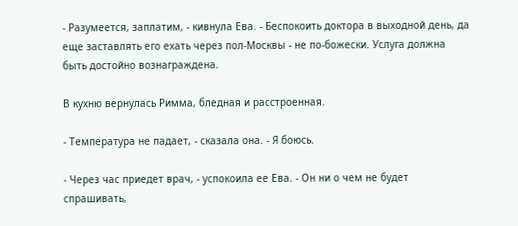- Разумеется, заплатим, - кивнула Ева. - Беспокоить доктора в выходной день, да еще заставлять его ехать через пол-Москвы - не по-божески. Услуга должна быть достойно вознаграждена.

В кухню вернулась Римма, бледная и расстроенная.

- Температура не падает, - сказала она. - Я боюсь.

- Через час приедет врач, - успокоила ее Ева. - Он ни о чем не будет спрашивать,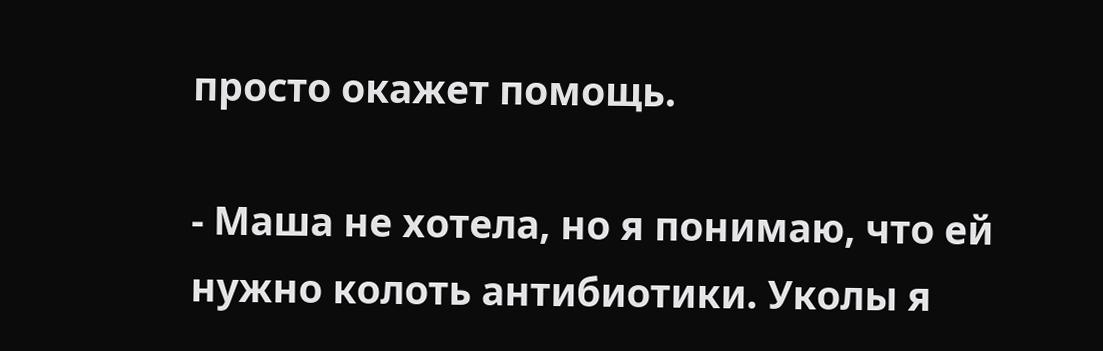просто окажет помощь.

- Маша не хотела, но я понимаю, что ей нужно колоть антибиотики. Уколы я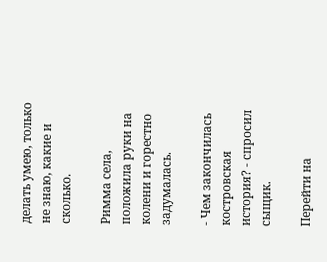делать умею, только не знаю, какие и сколько.

Римма села, положила руки на колени и горестно задумалась.

- Чем закончилась костровская история? - спросил сыщик.

Перейти на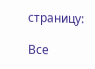страницу:

Все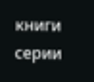книги серии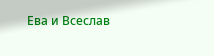Ева и Всеслав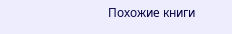Похожие книги